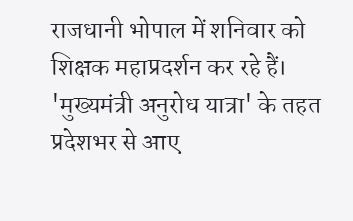राजधानी भोपाल में शनिवार को शिक्षक महाप्रदर्शन कर रहे हैं। 'मुख्यमंत्री अनुरोध यात्रा' के तहत प्रदेशभर से आए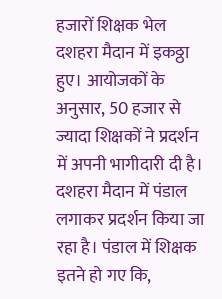हजारों शिक्षक भेल दशहरा मैदान में इकठ्ठा हुए। आयोजकों के अनुसार, 50 हजार से ज्यादा शिक्षकों ने प्रदर्शन में अपनी भागीदारी दी है। दशहरा मैदान में पंडाल लगाकर प्रदर्शन किया जा रहा है। पंडाल में शिक्षक इतने हो गए कि,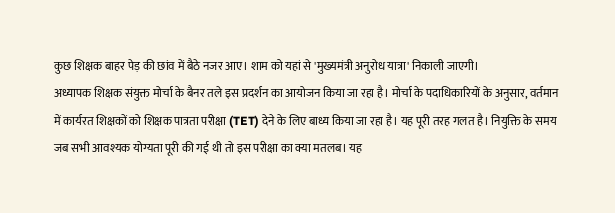कुछ शिक्षक बाहर पेड़ की छांव में बैठे नजर आए। शाम को यहां से 'मुख्यमंत्री अनुरोध यात्रा' निकाली जाएगी।
अध्यापक शिक्षक संयुक्त मोर्चा के बैनर तले इस प्रदर्शन का आयोजन किया जा रहा है। मोर्चा के पदाधिकारियों के अनुसार, वर्तमान में कार्यरत शिक्षकों को शिक्षक पात्रता परीक्षा (TET) देने के लिए बाध्य किया जा रहा है। यह पूरी तरह गलत है। नियुक्ति के समय जब सभी आवश्यक योग्यता पूरी की गई थी तो इस परीक्षा का क्या मतलब। यह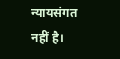न्यायसंगत नहीं है।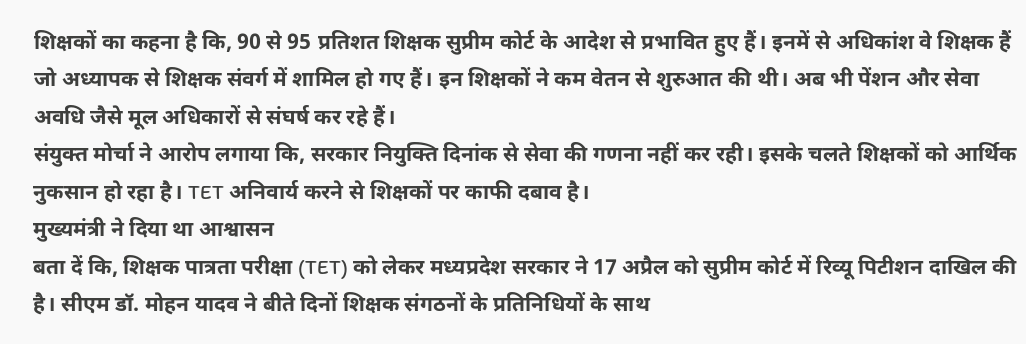शिक्षकों का कहना है कि, 90 से 95 प्रतिशत शिक्षक सुप्रीम कोर्ट के आदेश से प्रभावित हुए हैं। इनमें से अधिकांश वे शिक्षक हैं जो अध्यापक से शिक्षक संवर्ग में शामिल हो गए हैं। इन शिक्षकों ने कम वेतन से शुरुआत की थी। अब भी पेंशन और सेवा अवधि जैसे मूल अधिकारों से संघर्ष कर रहे हैं।
संयुक्त मोर्चा ने आरोप लगाया कि, सरकार नियुक्ति दिनांक से सेवा की गणना नहीं कर रही। इसके चलते शिक्षकों को आर्थिक नुकसान हो रहा है। TET अनिवार्य करने से शिक्षकों पर काफी दबाव है।
मुख्यमंत्री ने दिया था आश्वासन
बता दें कि, शिक्षक पात्रता परीक्षा (TET) को लेकर मध्यप्रदेश सरकार ने 17 अप्रैल को सुप्रीम कोर्ट में रिव्यू पिटीशन दाखिल की है। सीएम डॉ. मोहन यादव ने बीते दिनों शिक्षक संगठनों के प्रतिनिधियों के साथ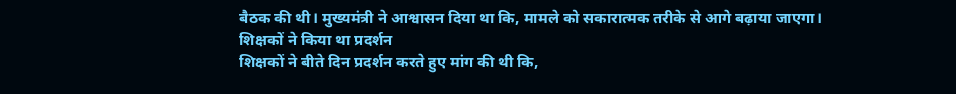बैठक की थी। मुख्यमंत्री ने आश्वासन दिया था कि, मामले को सकारात्मक तरीके से आगे बढ़ाया जाएगा।
शिक्षकों ने किया था प्रदर्शन
शिक्षकों ने बीते दिन प्रदर्शन करते हुए मांग की थी कि,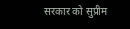सरकार को सुप्रीम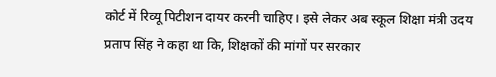कोर्ट में रिव्यू पिटीशन दायर करनी चाहिए। इसे लेकर अब स्कूल शिक्षा मंत्री उदय प्रताप सिंह ने कहा था कि, शिक्षकों की मांगों पर सरकार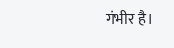गंभीर है।